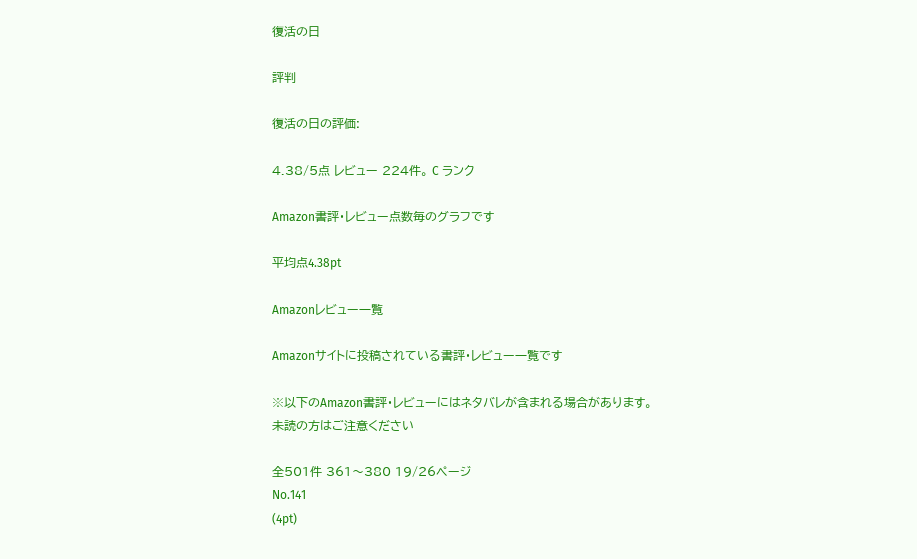復活の日

評判

復活の日の評価:

4.38/5点 レビュー 224件。 C ランク

Amazon書評・レビュー点数毎のグラフです

平均点4.38pt

Amazonレビュー一覧

Amazonサイトに投稿されている書評・レビュー一覧です

※以下のAmazon書評・レビューにはネタバレが含まれる場合があります。
未読の方はご注意ください

全501件 361〜380 19/26ページ
No.141
(4pt)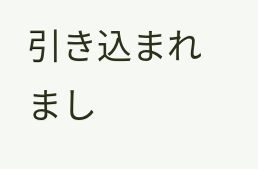引き込まれまし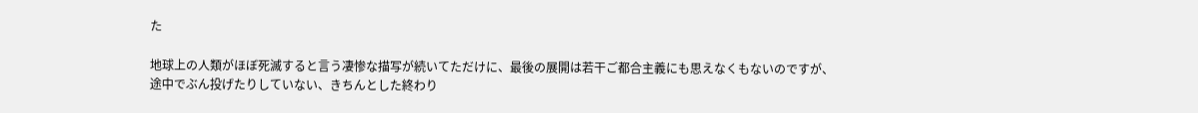た

地球上の人類がほぼ死滅すると言う凄惨な描写が続いてただけに、最後の展開は若干ご都合主義にも思えなくもないのですが、
途中でぶん投げたりしていない、きちんとした終わり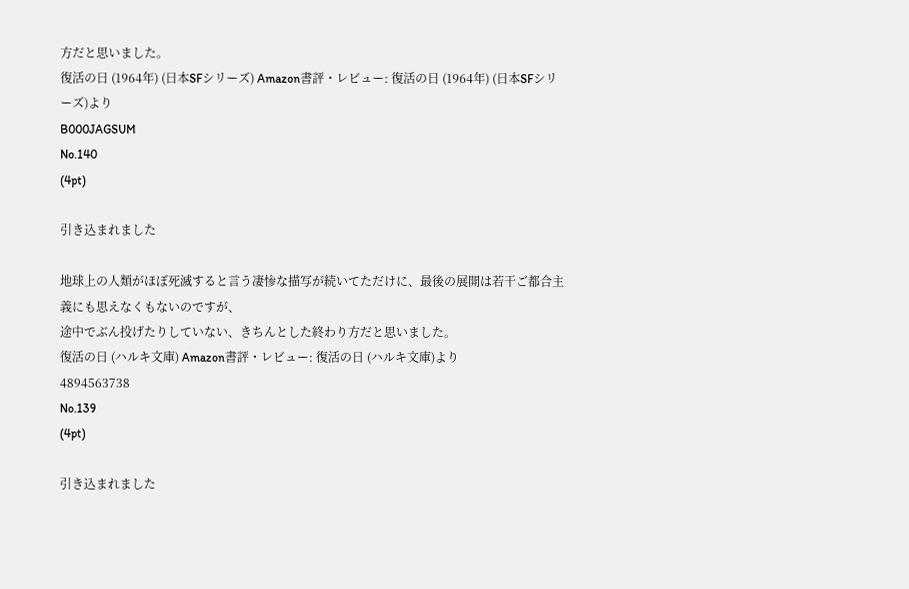方だと思いました。
復活の日 (1964年) (日本SFシリーズ) Amazon書評・レビュー: 復活の日 (1964年) (日本SFシリーズ)より
B000JAGSUM
No.140
(4pt)

引き込まれました

地球上の人類がほぼ死滅すると言う凄惨な描写が続いてただけに、最後の展開は若干ご都合主義にも思えなくもないのですが、
途中でぶん投げたりしていない、きちんとした終わり方だと思いました。
復活の日 (ハルキ文庫) Amazon書評・レビュー: 復活の日 (ハルキ文庫)より
4894563738
No.139
(4pt)

引き込まれました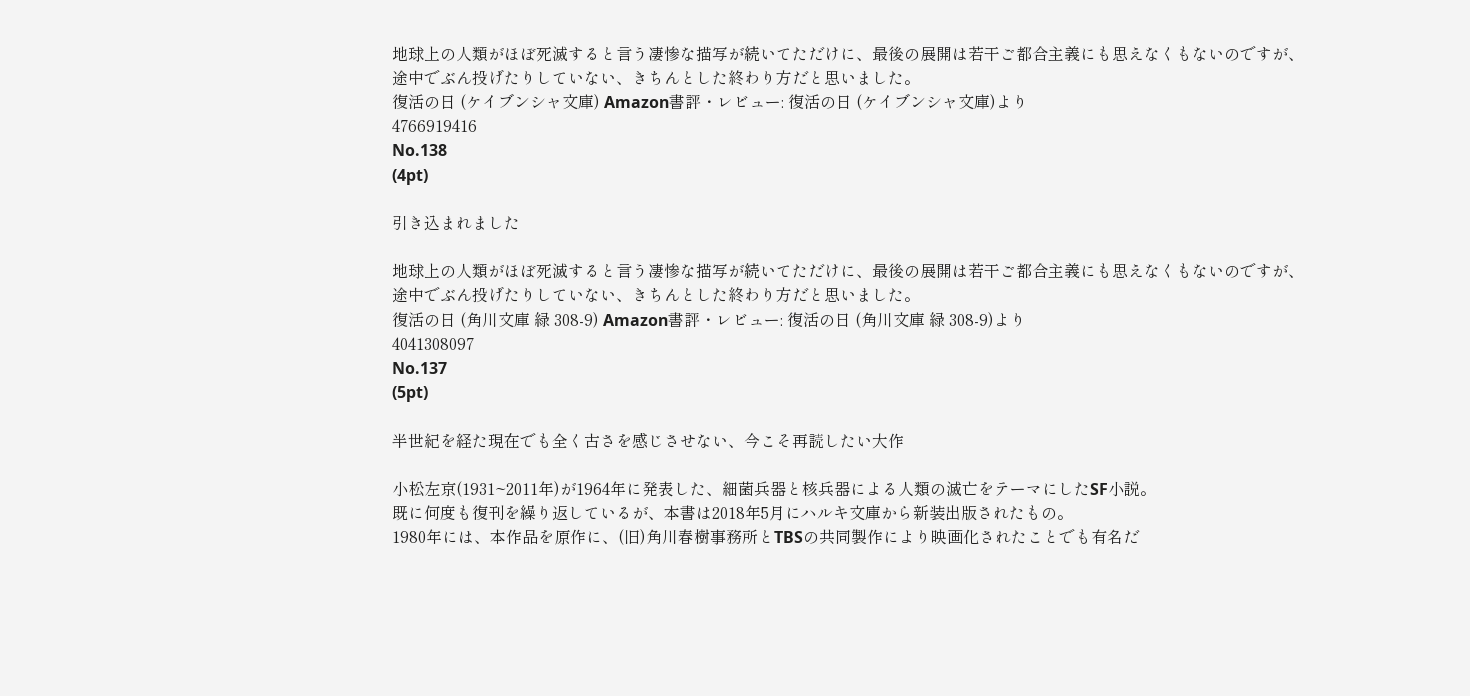地球上の人類がほぼ死滅すると言う凄惨な描写が続いてただけに、最後の展開は若干ご都合主義にも思えなくもないのですが、
途中でぶん投げたりしていない、きちんとした終わり方だと思いました。
復活の日 (ケイブンシャ文庫) Amazon書評・レビュー: 復活の日 (ケイブンシャ文庫)より
4766919416
No.138
(4pt)

引き込まれました

地球上の人類がほぼ死滅すると言う凄惨な描写が続いてただけに、最後の展開は若干ご都合主義にも思えなくもないのですが、
途中でぶん投げたりしていない、きちんとした終わり方だと思いました。
復活の日 (角川文庫 緑 308-9) Amazon書評・レビュー: 復活の日 (角川文庫 緑 308-9)より
4041308097
No.137
(5pt)

半世紀を経た現在でも全く古さを感じさせない、今こそ再読したい大作

小松左京(1931~2011年)が1964年に発表した、細菌兵器と核兵器による人類の滅亡をテーマにしたSF小説。
既に何度も復刊を繰り返しているが、本書は2018年5月にハルキ文庫から新装出版されたもの。
1980年には、本作品を原作に、(旧)角川春樹事務所とTBSの共同製作により映画化されたことでも有名だ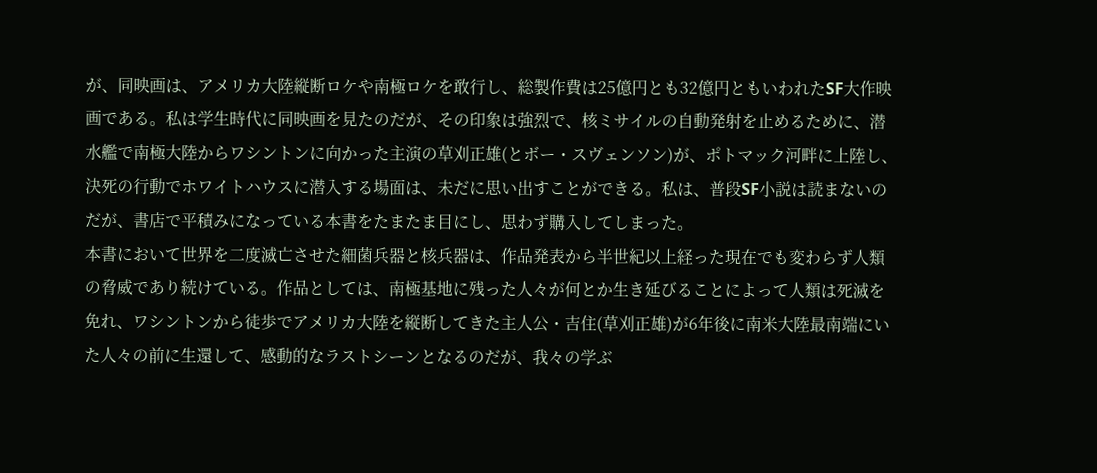が、同映画は、アメリカ大陸縦断ロケや南極ロケを敢行し、総製作費は25億円とも32億円ともいわれたSF大作映画である。私は学生時代に同映画を見たのだが、その印象は強烈で、核ミサイルの自動発射を止めるために、潜水艦で南極大陸からワシントンに向かった主演の草刈正雄(とボー・スヴェンソン)が、ポトマック河畔に上陸し、決死の行動でホワイトハウスに潜入する場面は、未だに思い出すことができる。私は、普段SF小説は読まないのだが、書店で平積みになっている本書をたまたま目にし、思わず購入してしまった。
本書において世界を二度滅亡させた細菌兵器と核兵器は、作品発表から半世紀以上経った現在でも変わらず人類の脅威であり続けている。作品としては、南極基地に残った人々が何とか生き延びることによって人類は死滅を免れ、ワシントンから徒歩でアメリカ大陸を縦断してきた主人公・吉住(草刈正雄)が6年後に南米大陸最南端にいた人々の前に生還して、感動的なラストシーンとなるのだが、我々の学ぶ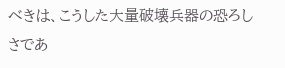べきは、こうした大量破壊兵器の恐ろしさであ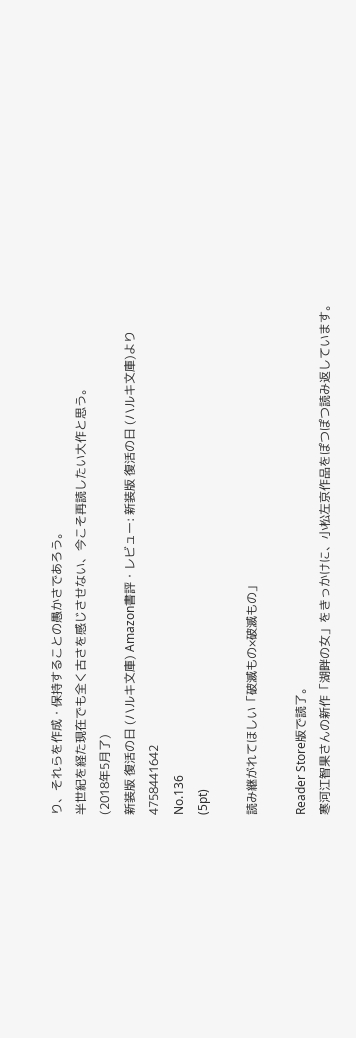り、それらを作成・保持することの愚かさであろう。
半世紀を経た現在でも全く古さを感じさせない、今こそ再読したい大作と思う。
(2018年5月了)
新装版 復活の日 (ハルキ文庫) Amazon書評・レビュー: 新装版 復活の日 (ハルキ文庫)より
4758441642
No.136
(5pt)

読み継がれてほしい「破滅もの×破滅もの」

Reader Store版で読了。
寒河江智果さんの新作「湖畔の女」をきっかけに、小松左京作品をぽつぽつ読み返しています。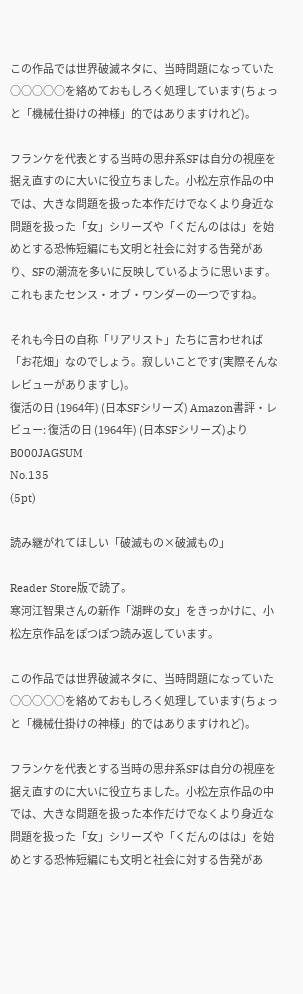この作品では世界破滅ネタに、当時問題になっていた○○○○○を絡めておもしろく処理しています(ちょっと「機械仕掛けの神様」的ではありますけれど)。

フランケを代表とする当時の思弁系SFは自分の視座を据え直すのに大いに役立ちました。小松左京作品の中では、大きな問題を扱った本作だけでなくより身近な問題を扱った「女」シリーズや「くだんのはは」を始めとする恐怖短編にも文明と社会に対する告発があり、SFの潮流を多いに反映しているように思います。これもまたセンス・オブ・ワンダーの一つですね。

それも今日の自称「リアリスト」たちに言わせれば「お花畑」なのでしょう。寂しいことです(実際そんなレビューがありますし)。
復活の日 (1964年) (日本SFシリーズ) Amazon書評・レビュー: 復活の日 (1964年) (日本SFシリーズ)より
B000JAGSUM
No.135
(5pt)

読み継がれてほしい「破滅もの×破滅もの」

Reader Store版で読了。
寒河江智果さんの新作「湖畔の女」をきっかけに、小松左京作品をぽつぽつ読み返しています。

この作品では世界破滅ネタに、当時問題になっていた○○○○○を絡めておもしろく処理しています(ちょっと「機械仕掛けの神様」的ではありますけれど)。

フランケを代表とする当時の思弁系SFは自分の視座を据え直すのに大いに役立ちました。小松左京作品の中では、大きな問題を扱った本作だけでなくより身近な問題を扱った「女」シリーズや「くだんのはは」を始めとする恐怖短編にも文明と社会に対する告発があ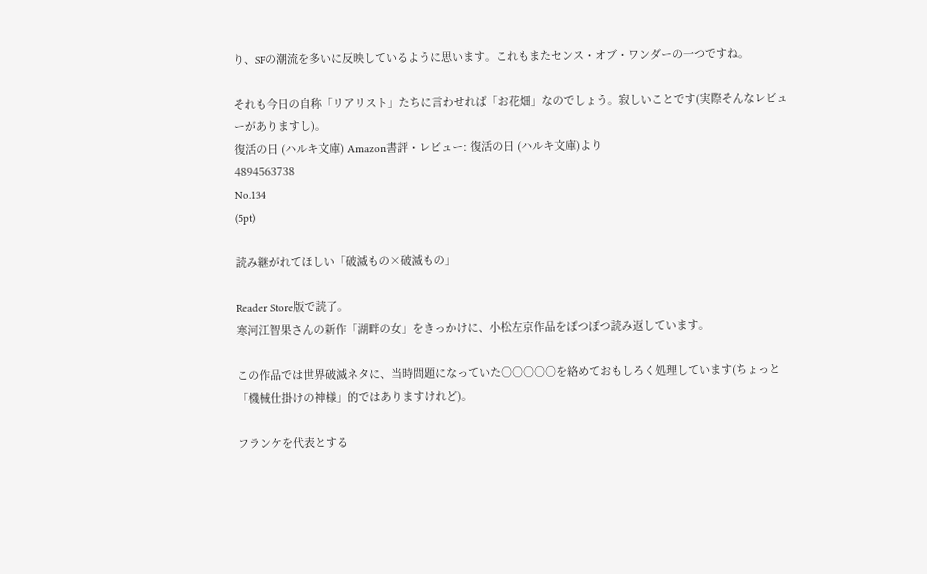り、SFの潮流を多いに反映しているように思います。これもまたセンス・オブ・ワンダーの一つですね。

それも今日の自称「リアリスト」たちに言わせれば「お花畑」なのでしょう。寂しいことです(実際そんなレビューがありますし)。
復活の日 (ハルキ文庫) Amazon書評・レビュー: 復活の日 (ハルキ文庫)より
4894563738
No.134
(5pt)

読み継がれてほしい「破滅もの×破滅もの」

Reader Store版で読了。
寒河江智果さんの新作「湖畔の女」をきっかけに、小松左京作品をぽつぽつ読み返しています。

この作品では世界破滅ネタに、当時問題になっていた○○○○○を絡めておもしろく処理しています(ちょっと「機械仕掛けの神様」的ではありますけれど)。

フランケを代表とする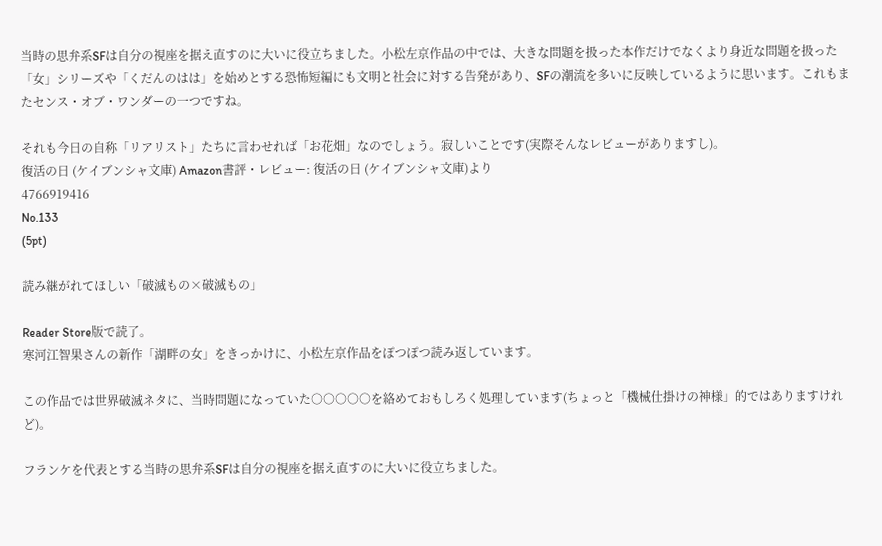当時の思弁系SFは自分の視座を据え直すのに大いに役立ちました。小松左京作品の中では、大きな問題を扱った本作だけでなくより身近な問題を扱った「女」シリーズや「くだんのはは」を始めとする恐怖短編にも文明と社会に対する告発があり、SFの潮流を多いに反映しているように思います。これもまたセンス・オブ・ワンダーの一つですね。

それも今日の自称「リアリスト」たちに言わせれば「お花畑」なのでしょう。寂しいことです(実際そんなレビューがありますし)。
復活の日 (ケイブンシャ文庫) Amazon書評・レビュー: 復活の日 (ケイブンシャ文庫)より
4766919416
No.133
(5pt)

読み継がれてほしい「破滅もの×破滅もの」

Reader Store版で読了。
寒河江智果さんの新作「湖畔の女」をきっかけに、小松左京作品をぽつぽつ読み返しています。

この作品では世界破滅ネタに、当時問題になっていた○○○○○を絡めておもしろく処理しています(ちょっと「機械仕掛けの神様」的ではありますけれど)。

フランケを代表とする当時の思弁系SFは自分の視座を据え直すのに大いに役立ちました。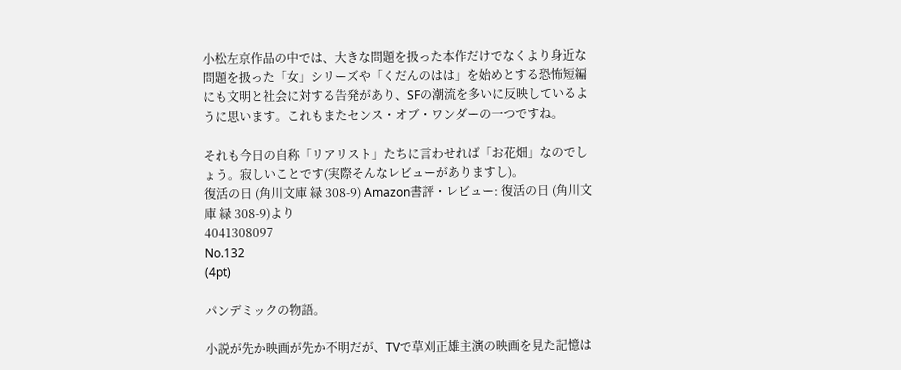小松左京作品の中では、大きな問題を扱った本作だけでなくより身近な問題を扱った「女」シリーズや「くだんのはは」を始めとする恐怖短編にも文明と社会に対する告発があり、SFの潮流を多いに反映しているように思います。これもまたセンス・オブ・ワンダーの一つですね。

それも今日の自称「リアリスト」たちに言わせれば「お花畑」なのでしょう。寂しいことです(実際そんなレビューがありますし)。
復活の日 (角川文庫 緑 308-9) Amazon書評・レビュー: 復活の日 (角川文庫 緑 308-9)より
4041308097
No.132
(4pt)

パンデミックの物語。

小説が先か映画が先か不明だが、TVで草刈正雄主演の映画を見た記憶は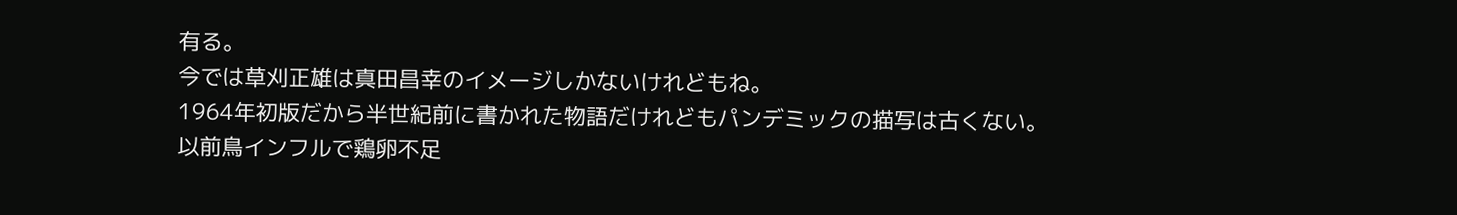有る。
今では草刈正雄は真田昌幸のイメージしかないけれどもね。
1964年初版だから半世紀前に書かれた物語だけれどもパンデミックの描写は古くない。
以前鳥インフルで鶏卵不足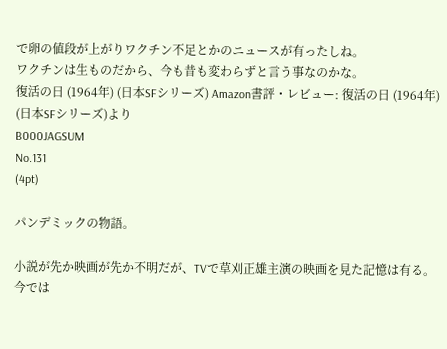で卵の値段が上がりワクチン不足とかのニュースが有ったしね。
ワクチンは生ものだから、今も昔も変わらずと言う事なのかな。
復活の日 (1964年) (日本SFシリーズ) Amazon書評・レビュー: 復活の日 (1964年) (日本SFシリーズ)より
B000JAGSUM
No.131
(4pt)

パンデミックの物語。

小説が先か映画が先か不明だが、TVで草刈正雄主演の映画を見た記憶は有る。
今では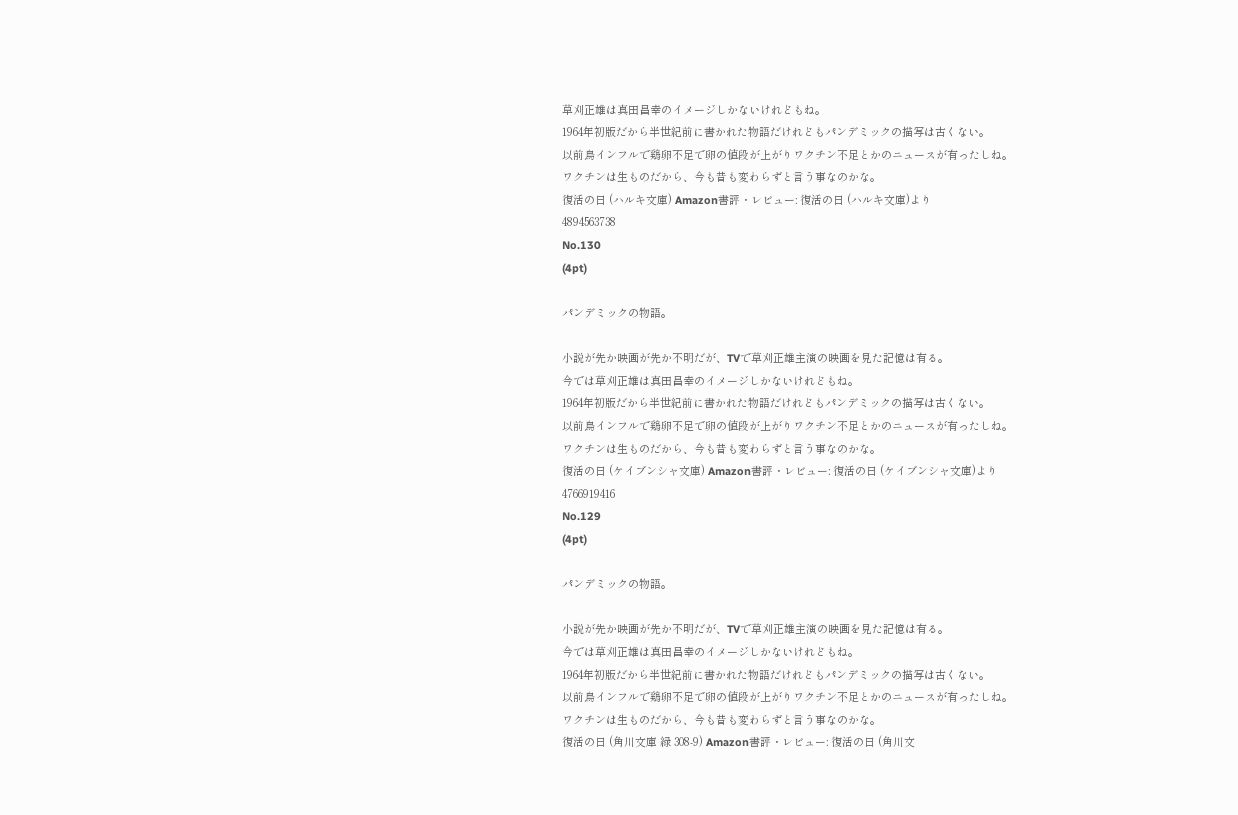草刈正雄は真田昌幸のイメージしかないけれどもね。
1964年初版だから半世紀前に書かれた物語だけれどもパンデミックの描写は古くない。
以前鳥インフルで鶏卵不足で卵の値段が上がりワクチン不足とかのニュースが有ったしね。
ワクチンは生ものだから、今も昔も変わらずと言う事なのかな。
復活の日 (ハルキ文庫) Amazon書評・レビュー: 復活の日 (ハルキ文庫)より
4894563738
No.130
(4pt)

パンデミックの物語。

小説が先か映画が先か不明だが、TVで草刈正雄主演の映画を見た記憶は有る。
今では草刈正雄は真田昌幸のイメージしかないけれどもね。
1964年初版だから半世紀前に書かれた物語だけれどもパンデミックの描写は古くない。
以前鳥インフルで鶏卵不足で卵の値段が上がりワクチン不足とかのニュースが有ったしね。
ワクチンは生ものだから、今も昔も変わらずと言う事なのかな。
復活の日 (ケイブンシャ文庫) Amazon書評・レビュー: 復活の日 (ケイブンシャ文庫)より
4766919416
No.129
(4pt)

パンデミックの物語。

小説が先か映画が先か不明だが、TVで草刈正雄主演の映画を見た記憶は有る。
今では草刈正雄は真田昌幸のイメージしかないけれどもね。
1964年初版だから半世紀前に書かれた物語だけれどもパンデミックの描写は古くない。
以前鳥インフルで鶏卵不足で卵の値段が上がりワクチン不足とかのニュースが有ったしね。
ワクチンは生ものだから、今も昔も変わらずと言う事なのかな。
復活の日 (角川文庫 緑 308-9) Amazon書評・レビュー: 復活の日 (角川文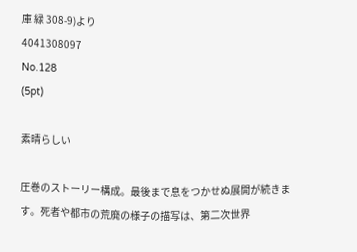庫 緑 308-9)より
4041308097
No.128
(5pt)

素晴らしい

圧巻のストーリー構成。最後まで息をつかせぬ展開が続きます。死者や都市の荒廃の様子の描写は、第二次世界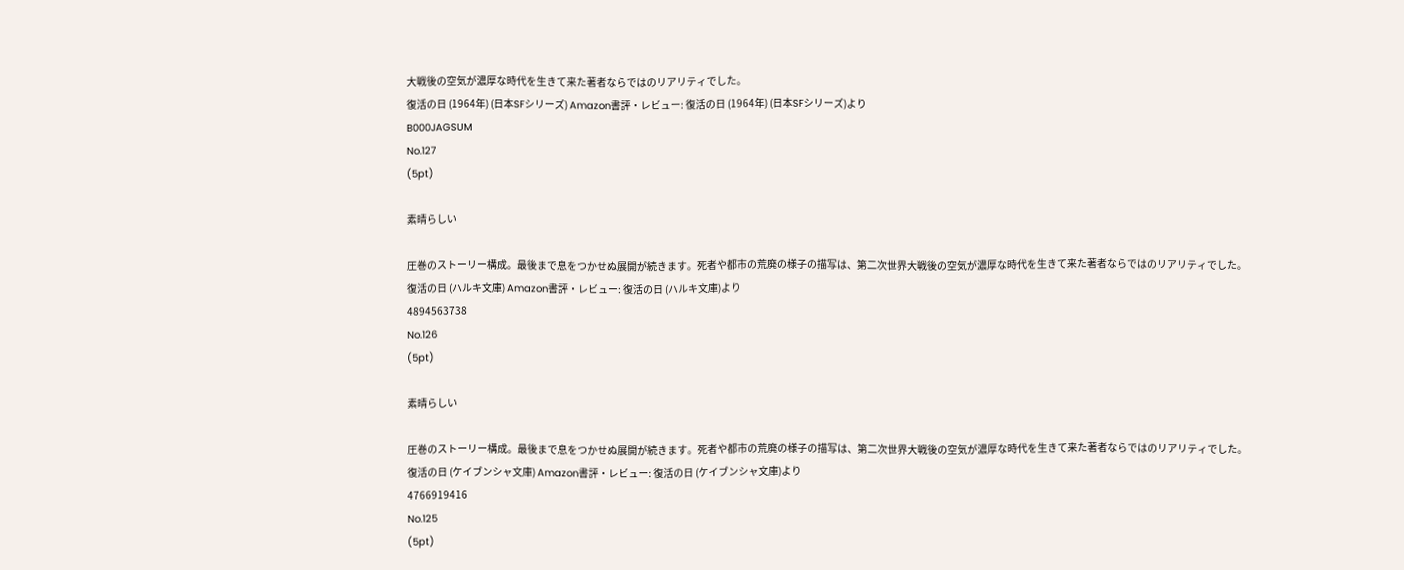大戦後の空気が濃厚な時代を生きて来た著者ならではのリアリティでした。
復活の日 (1964年) (日本SFシリーズ) Amazon書評・レビュー: 復活の日 (1964年) (日本SFシリーズ)より
B000JAGSUM
No.127
(5pt)

素晴らしい

圧巻のストーリー構成。最後まで息をつかせぬ展開が続きます。死者や都市の荒廃の様子の描写は、第二次世界大戦後の空気が濃厚な時代を生きて来た著者ならではのリアリティでした。
復活の日 (ハルキ文庫) Amazon書評・レビュー: 復活の日 (ハルキ文庫)より
4894563738
No.126
(5pt)

素晴らしい

圧巻のストーリー構成。最後まで息をつかせぬ展開が続きます。死者や都市の荒廃の様子の描写は、第二次世界大戦後の空気が濃厚な時代を生きて来た著者ならではのリアリティでした。
復活の日 (ケイブンシャ文庫) Amazon書評・レビュー: 復活の日 (ケイブンシャ文庫)より
4766919416
No.125
(5pt)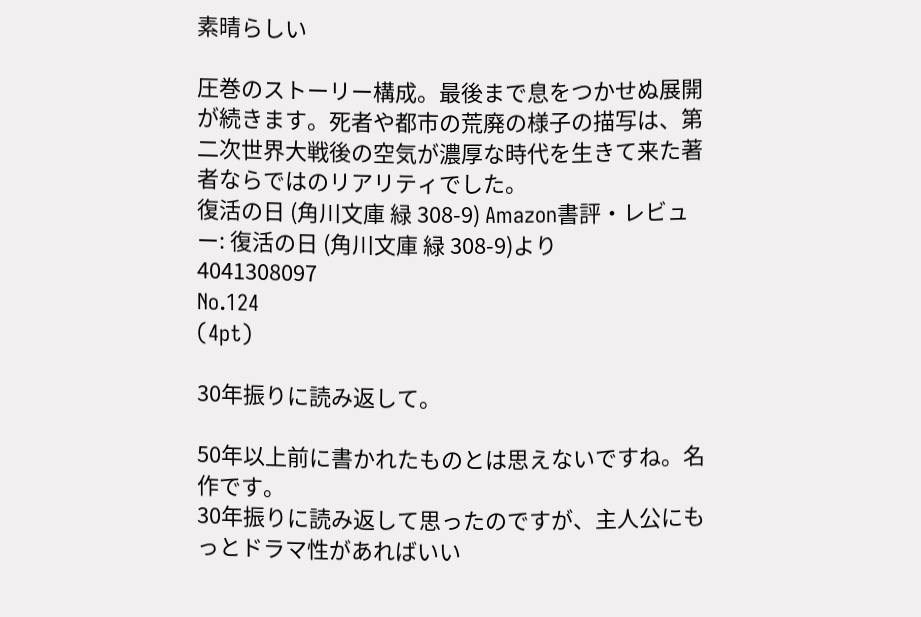素晴らしい

圧巻のストーリー構成。最後まで息をつかせぬ展開が続きます。死者や都市の荒廃の様子の描写は、第二次世界大戦後の空気が濃厚な時代を生きて来た著者ならではのリアリティでした。
復活の日 (角川文庫 緑 308-9) Amazon書評・レビュー: 復活の日 (角川文庫 緑 308-9)より
4041308097
No.124
(4pt)

30年振りに読み返して。

50年以上前に書かれたものとは思えないですね。名作です。
30年振りに読み返して思ったのですが、主人公にもっとドラマ性があればいい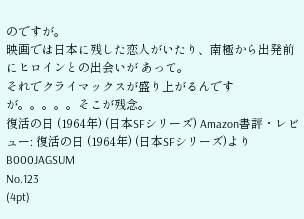のですが。
映画では日本に残した恋人がいたり、南極から出発前にヒロインとの出会いが あって。
それでクライマックスが盛り上がるんですが。。。。。そこが残念。
復活の日 (1964年) (日本SFシリーズ) Amazon書評・レビュー: 復活の日 (1964年) (日本SFシリーズ)より
B000JAGSUM
No.123
(4pt)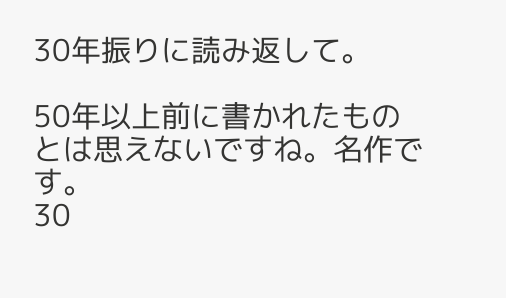30年振りに読み返して。

50年以上前に書かれたものとは思えないですね。名作です。
30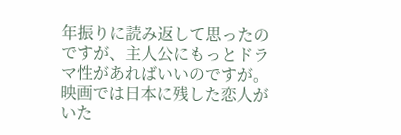年振りに読み返して思ったのですが、主人公にもっとドラマ性があればいいのですが。
映画では日本に残した恋人がいた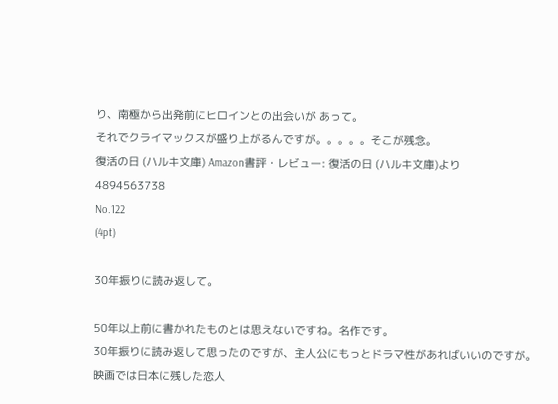り、南極から出発前にヒロインとの出会いが あって。
それでクライマックスが盛り上がるんですが。。。。。そこが残念。
復活の日 (ハルキ文庫) Amazon書評・レビュー: 復活の日 (ハルキ文庫)より
4894563738
No.122
(4pt)

30年振りに読み返して。

50年以上前に書かれたものとは思えないですね。名作です。
30年振りに読み返して思ったのですが、主人公にもっとドラマ性があればいいのですが。
映画では日本に残した恋人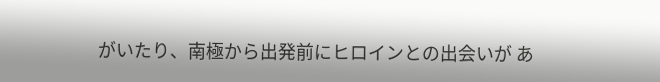がいたり、南極から出発前にヒロインとの出会いが あ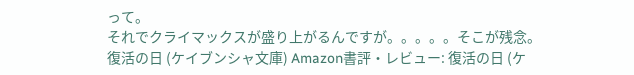って。
それでクライマックスが盛り上がるんですが。。。。。そこが残念。
復活の日 (ケイブンシャ文庫) Amazon書評・レビュー: 復活の日 (ケ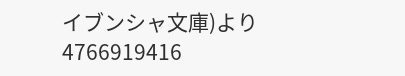イブンシャ文庫)より
4766919416